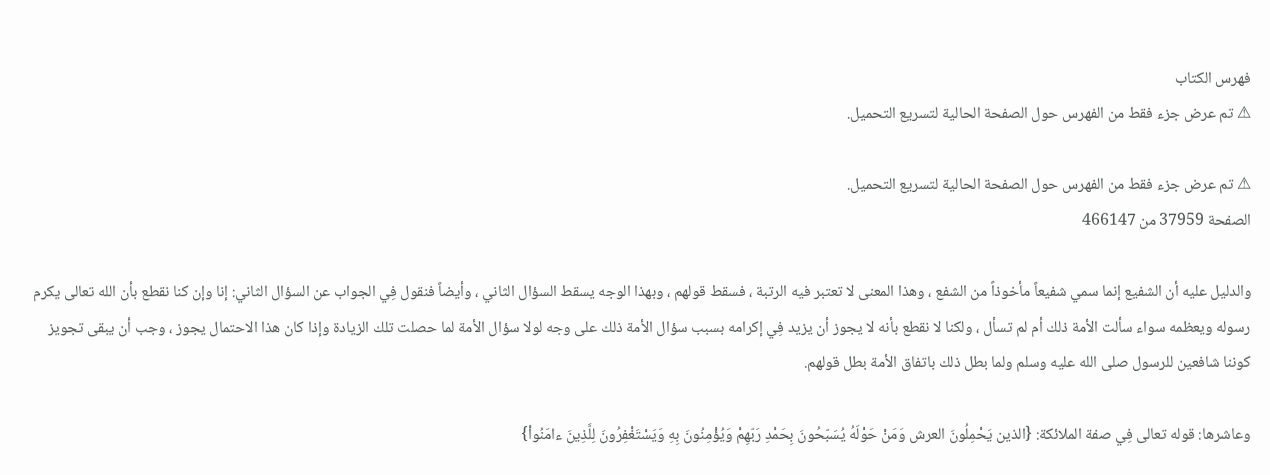فهرس الكتاب
⚠ تم عرض جزء فقط من الفهرس حول الصفحة الحالية لتسريع التحميل.

⚠ تم عرض جزء فقط من الفهرس حول الصفحة الحالية لتسريع التحميل.
الصفحة 37959 من 466147

والدليل عليه أن الشفيع إنما سمي شفيعاً مأخوذاً من الشفع ، وهذا المعنى لا تعتبر فيه الرتبة ، فسقط قولهم ، وبهذا الوجه يسقط السؤال الثاني ، وأيضاً فنقول فِي الجواب عن السؤال الثاني: إنا وإن كنا نقطع بأن الله تعالى يكرم رسوله ويعظمه سواء سألت الأمة ذلك أم لم تسأل ، ولكنا لا نقطع بأنه لا يجوز أن يزيد فِي إكرامه بسبب سؤال الأمة ذلك على وجه لولا سؤال الأمة لما حصلت تلك الزيادة وإذا كان هذا الاحتمال يجوز ، وجب أن يبقى تجويز كوننا شافعين للرسول صلى الله عليه وسلم ولما بطل ذلك باتفاق الأمة بطل قولهم.

وعاشرها: قوله تعالى فِي صفة الملائكة: {الذين يَحْمِلُونَ العرش وَمَنْ حَوْلَهُ يُسَبّحُونَ بِحَمْدِ رَبّهِمْ وَيُؤْمِنُونَ بِهِ وَيَسْتَغْفِرُونَ لِلَّذِينَ ءامَنُواْ}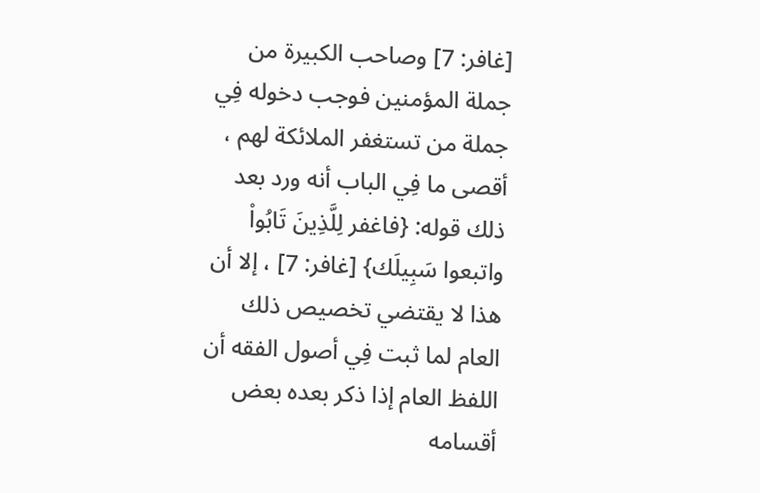[غافر: 7] وصاحب الكبيرة من جملة المؤمنين فوجب دخوله فِي جملة من تستغفر الملائكة لهم ، أقصى ما فِي الباب أنه ورد بعد ذلك قوله: {فاغفر لِلَّذِينَ تَابُواْ واتبعوا سَبِيلَك} [غافر: 7] ، إلا أن هذا لا يقتضي تخصيص ذلك العام لما ثبت فِي أصول الفقه أن اللفظ العام إذا ذكر بعده بعض أقسامه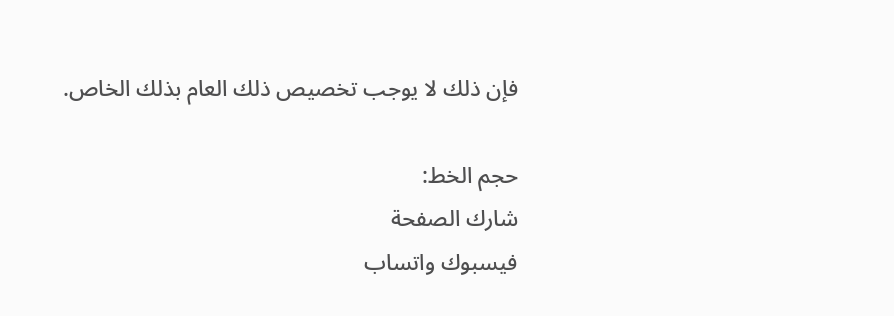فإن ذلك لا يوجب تخصيص ذلك العام بذلك الخاص.

حجم الخط:
شارك الصفحة
فيسبوك واتساب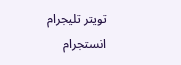تويتر تليجرام انستجرام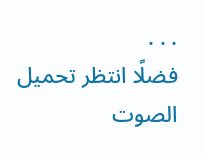. . .
فضلًا انتظر تحميل الصوت